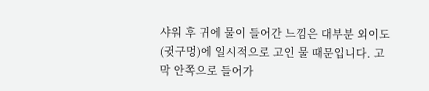샤워 후 귀에 물이 들어간 느낌은 대부분 외이도(귓구멍)에 일시적으로 고인 물 때문입니다. 고막 안쪽으로 들어가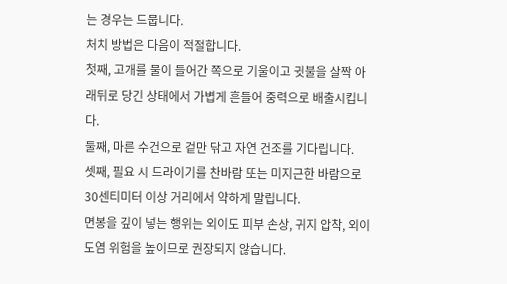는 경우는 드뭅니다.
처치 방법은 다음이 적절합니다.
첫째, 고개를 물이 들어간 쪽으로 기울이고 귓불을 살짝 아래뒤로 당긴 상태에서 가볍게 흔들어 중력으로 배출시킵니다.
둘째, 마른 수건으로 겉만 닦고 자연 건조를 기다립니다.
셋째, 필요 시 드라이기를 찬바람 또는 미지근한 바람으로 30센티미터 이상 거리에서 약하게 말립니다.
면봉을 깊이 넣는 행위는 외이도 피부 손상, 귀지 압착, 외이도염 위험을 높이므로 권장되지 않습니다.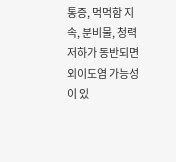통증, 먹먹함 지속, 분비물, 청력 저하가 동반되면 외이도염 가능성이 있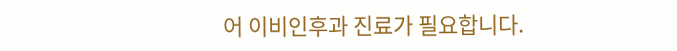어 이비인후과 진료가 필요합니다.